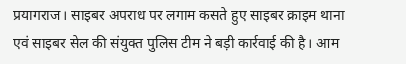प्रयागराज। साइबर अपराध पर लगाम कसते हुए साइबर क्राइम थाना एवं साइबर सेल की संयुक्त पुलिस टीम ने बड़ी कार्रवाई की है। आम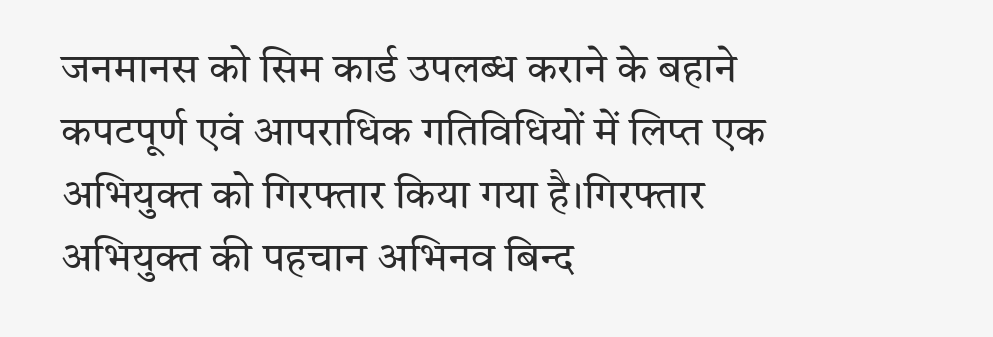जनमानस को सिम कार्ड उपलब्ध कराने के बहाने कपटपूर्ण एवं आपराधिक गतिविधियों में लिप्त एक अभियुक्त को गिरफ्तार किया गया है।गिरफ्तार अभियुक्त की पहचान अभिनव बिन्द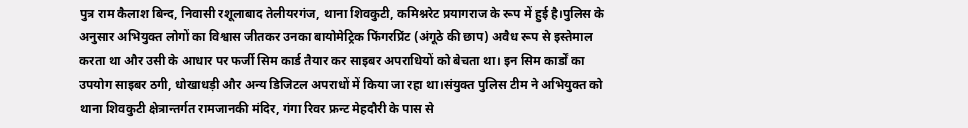पुत्र राम कैलाश बिन्द, निवासी रशूलाबाद तेलीयरगंज, थाना शिवकुटी, कमिश्नरेट प्रयागराज के रूप में हुई है।पुलिस के अनुसार अभियुक्त लोगों का विश्वास जीतकर उनका बायोमेट्रिक फिंगरप्रिंट (अंगूठे की छाप) अवैध रूप से इस्तेमाल करता था और उसी के आधार पर फर्जी सिम कार्ड तैयार कर साइबर अपराधियों को बेचता था। इन सिम कार्डों का उपयोग साइबर ठगी, धोखाधड़ी और अन्य डिजिटल अपराधों में किया जा रहा था।संयुक्त पुलिस टीम ने अभियुक्त को थाना शिवकुटी क्षेत्रान्तर्गत रामजानकी मंदिर, गंगा रिवर फ्रन्ट मेहदौरी के पास से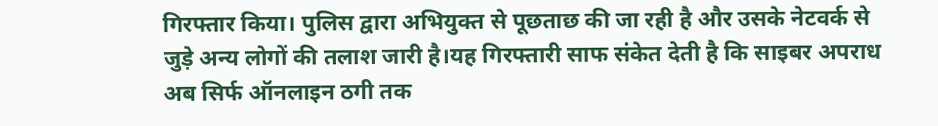गिरफ्तार किया। पुलिस द्वारा अभियुक्त से पूछताछ की जा रही है और उसके नेटवर्क से जुड़े अन्य लोगों की तलाश जारी है।यह गिरफ्तारी साफ संकेत देती है कि साइबर अपराध अब सिर्फ ऑनलाइन ठगी तक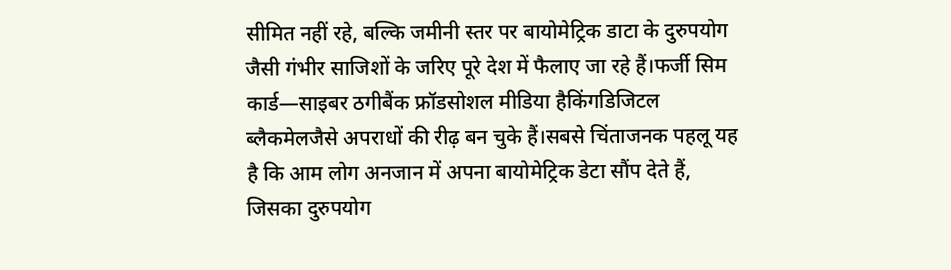सीमित नहीं रहे, बल्कि जमीनी स्तर पर बायोमेट्रिक डाटा के दुरुपयोग जैसी गंभीर साजिशों के जरिए पूरे देश में फैलाए जा रहे हैं।फर्जी सिम कार्ड—साइबर ठगीबैंक फ्रॉडसोशल मीडिया हैकिंगडिजिटल ब्लैकमेलजैसे अपराधों की रीढ़ बन चुके हैं।सबसे चिंताजनक पहलू यह है कि आम लोग अनजान में अपना बायोमेट्रिक डेटा सौंप देते हैं, जिसका दुरुपयोग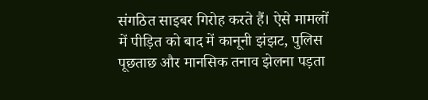संगठित साइबर गिरोह करते हैं। ऐसे मामलों में पीड़ित को बाद में कानूनी झंझट, पुलिस पूछताछ और मानसिक तनाव झेलना पड़ता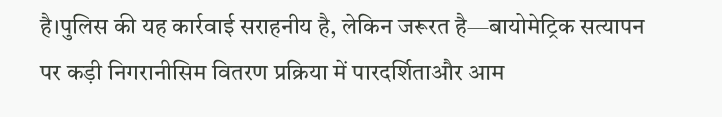है।पुलिस की यह कार्रवाई सराहनीय है, लेकिन जरूरत है—बायोमेट्रिक सत्यापन पर कड़ी निगरानीसिम वितरण प्रक्रिया में पारदर्शिताऔर आम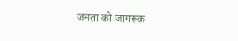जनता को जागरूक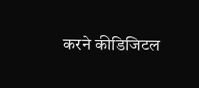करने कीडिजिटल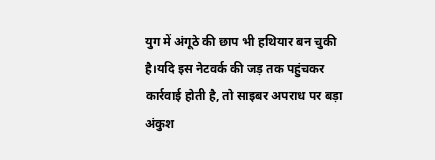युग में अंगूठे की छाप भी हथियार बन चुकी है।यदि इस नेटवर्क की जड़ तक पहुंचकर कार्रवाई होती है, तो साइबर अपराध पर बड़ा अंकुश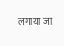लगाया जा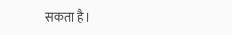सकता है।